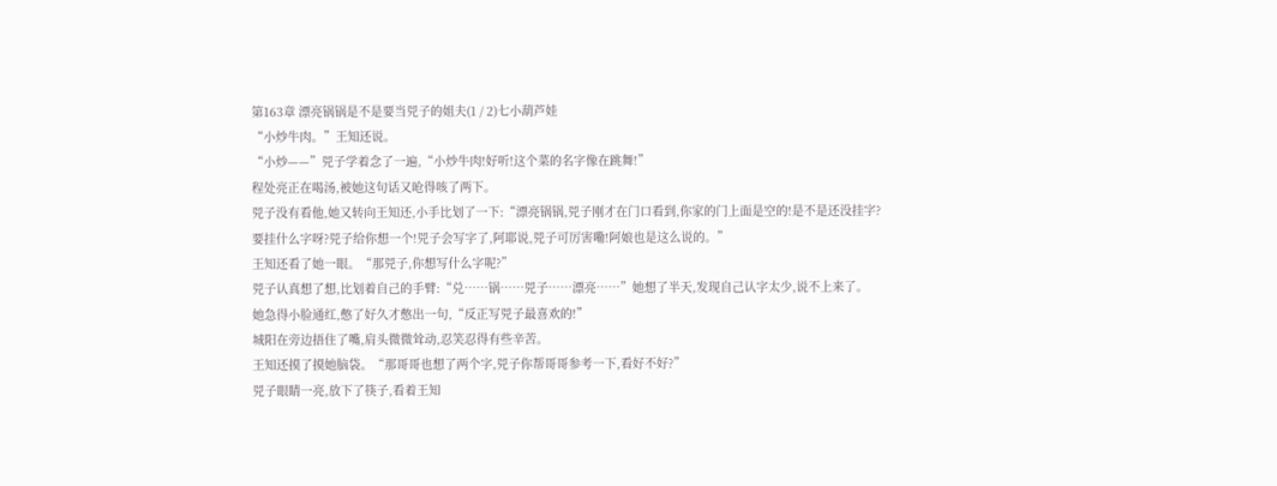第163章 漂亮锅锅是不是要当兕子的姐夫(1 / 2)七小葫芦娃
“小炒牛肉。”王知还说。
“小炒——”兕子学着念了一遍,“小炒牛肉!好听!这个菜的名字像在跳舞!”
程处亮正在喝汤,被她这句话又呛得咳了两下。
兕子没有看他,她又转向王知还,小手比划了一下:“漂亮锅锅,兕子刚才在门口看到,你家的门上面是空的!是不是还没挂字?
要挂什么字呀?兕子给你想一个!兕子会写字了,阿耶说,兕子可厉害嘞!阿娘也是这么说的。”
王知还看了她一眼。“那兕子,你想写什么字呢?”
兕子认真想了想,比划着自己的手臂:“兑……锅……兕子……漂亮……”她想了半天,发现自己认字太少,说不上来了。
她急得小脸通红,憋了好久才憋出一句,“反正写兕子最喜欢的!”
城阳在旁边捂住了嘴,肩头微微耸动,忍笑忍得有些辛苦。
王知还摸了摸她脑袋。“那哥哥也想了两个字,兕子你帮哥哥参考一下,看好不好?”
兕子眼睛一亮,放下了筷子,看着王知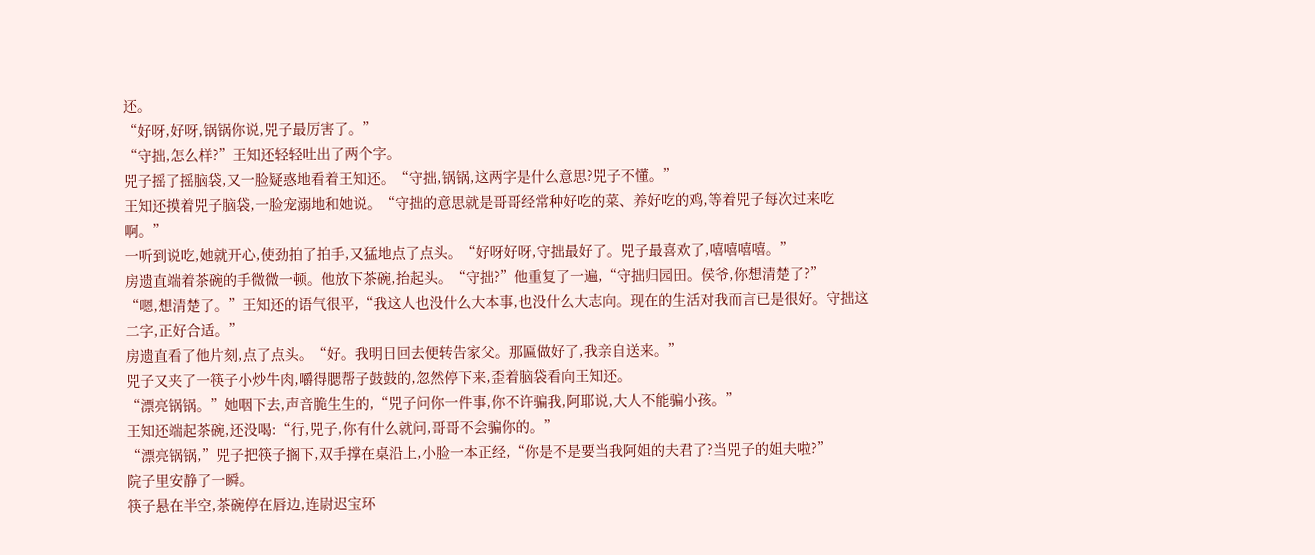还。
“好呀,好呀,锅锅你说,兕子最厉害了。”
“守拙,怎么样?”王知还轻轻吐出了两个字。
兕子摇了摇脑袋,又一脸疑惑地看着王知还。“守拙,锅锅,这两字是什么意思?兕子不懂。”
王知还摸着兕子脑袋,一脸宠溺地和她说。“守拙的意思就是哥哥经常种好吃的菜、养好吃的鸡,等着兕子每次过来吃啊。”
一听到说吃,她就开心,使劲拍了拍手,又猛地点了点头。“好呀好呀,守拙最好了。兕子最喜欢了,嘻嘻嘻嘻。”
房遗直端着茶碗的手微微一顿。他放下茶碗,抬起头。“守拙?”他重复了一遍,“守拙归园田。侯爷,你想清楚了?”
“嗯,想清楚了。”王知还的语气很平,“我这人也没什么大本事,也没什么大志向。现在的生活对我而言已是很好。守拙这二字,正好合适。”
房遗直看了他片刻,点了点头。“好。我明日回去便转告家父。那匾做好了,我亲自送来。”
兕子又夹了一筷子小炒牛肉,嚼得腮帮子鼓鼓的,忽然停下来,歪着脑袋看向王知还。
“漂亮锅锅。”她咽下去,声音脆生生的,“兕子问你一件事,你不许骗我,阿耶说,大人不能骗小孩。”
王知还端起茶碗,还没喝:“行,兕子,你有什么就问,哥哥不会骗你的。”
“漂亮锅锅,”兕子把筷子搁下,双手撑在桌沿上,小脸一本正经,“你是不是要当我阿姐的夫君了?当兕子的姐夫啦?”
院子里安静了一瞬。
筷子悬在半空,茶碗停在唇边,连尉迟宝环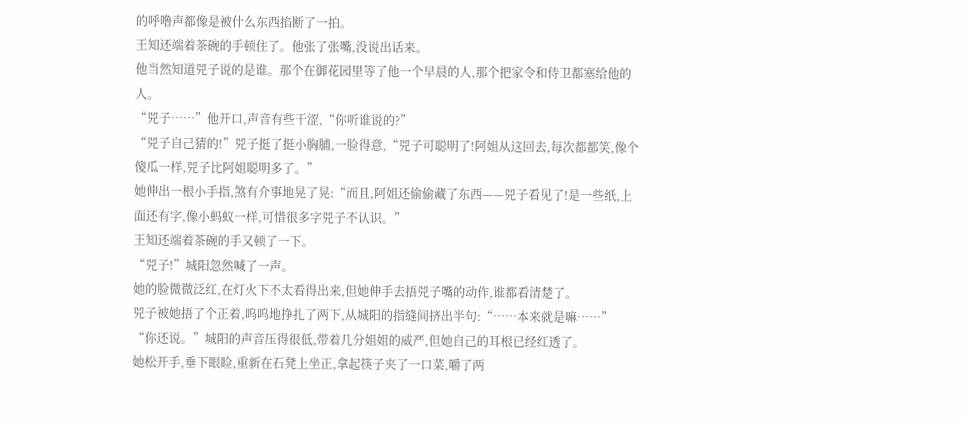的呼噜声都像是被什么东西掐断了一拍。
王知还端着茶碗的手顿住了。他张了张嘴,没说出话来。
他当然知道兕子说的是谁。那个在御花园里等了他一个早晨的人,那个把家令和侍卫都塞给他的人。
“兕子……”他开口,声音有些干涩,“你听谁说的?”
“兕子自己猜的!”兕子挺了挺小胸脯,一脸得意,“兕子可聪明了!阿姐从这回去,每次都都笑,像个傻瓜一样,兕子比阿姐聪明多了。”
她伸出一根小手指,煞有介事地晃了晃:“而且,阿姐还偷偷藏了东西——兕子看见了!是一些纸,上面还有字,像小蚂蚁一样,可惜很多字兕子不认识。”
王知还端着茶碗的手又顿了一下。
“兕子!”城阳忽然喊了一声。
她的脸微微泛红,在灯火下不太看得出来,但她伸手去捂兕子嘴的动作,谁都看清楚了。
兕子被她捂了个正着,呜呜地挣扎了两下,从城阳的指缝间挤出半句:“……本来就是嘛……”
“你还说。”城阳的声音压得很低,带着几分姐姐的威严,但她自己的耳根已经红透了。
她松开手,垂下眼睑,重新在石凳上坐正,拿起筷子夹了一口菜,嚼了两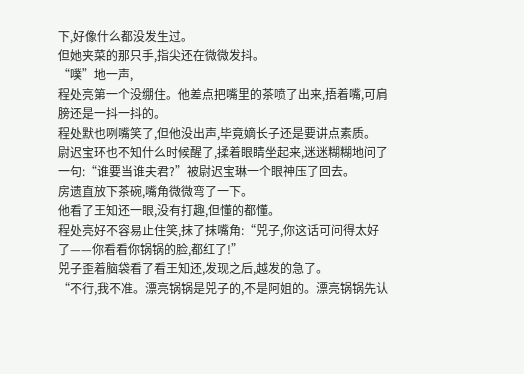下,好像什么都没发生过。
但她夹菜的那只手,指尖还在微微发抖。
“噗”地一声,
程处亮第一个没绷住。他差点把嘴里的茶喷了出来,捂着嘴,可肩膀还是一抖一抖的。
程处默也咧嘴笑了,但他没出声,毕竟嫡长子还是要讲点素质。
尉迟宝环也不知什么时候醒了,揉着眼睛坐起来,迷迷糊糊地问了一句:“谁要当谁夫君?”被尉迟宝琳一个眼神压了回去。
房遗直放下茶碗,嘴角微微弯了一下。
他看了王知还一眼,没有打趣,但懂的都懂。
程处亮好不容易止住笑,抹了抹嘴角:“兕子,你这话可问得太好了——你看看你锅锅的脸,都红了!”
兕子歪着脑袋看了看王知还,发现之后,越发的急了。
“不行,我不准。漂亮锅锅是兕子的,不是阿姐的。漂亮锅锅先认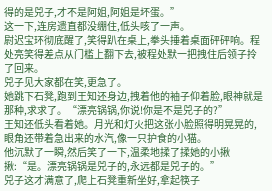得的是兕子,才不是阿姐,阿姐是坏蛋。”
这一下,连房遗直都没绷住,低头咳了一声。
尉迟宝环彻底醒了,笑得趴在桌上,拳头捶着桌面砰砰响。程处亮笑得差点从门槛上翻下去,被程处默一把拽住后领子拎了回来。
兕子见大家都在笑,更急了。
她跳下石凳,跑到王知还身边,拽着他的袖子仰着脸,眼神就是那种,求求了。“漂亮锅锅,你说!你是不是兕子的?”
王知还低头看着她。月光和灯火把这张小脸照得明晃晃的,眼角还带着急出来的水汽,像一只护食的小猫。
他沉默了一瞬,然后笑了一下,温柔地揉了揉她的小揪揪:“是。漂亮锅锅是兕子的,永远都是兕子的。”
兕子这才满意了,爬上石凳重新坐好,拿起筷子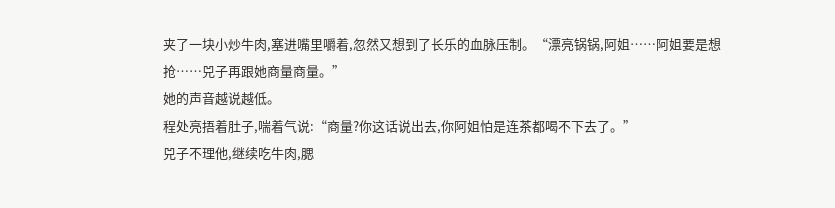夹了一块小炒牛肉,塞进嘴里嚼着,忽然又想到了长乐的血脉压制。“漂亮锅锅,阿姐……阿姐要是想抢……兕子再跟她商量商量。”
她的声音越说越低。
程处亮捂着肚子,喘着气说:“商量?你这话说出去,你阿姐怕是连茶都喝不下去了。”
兕子不理他,继续吃牛肉,腮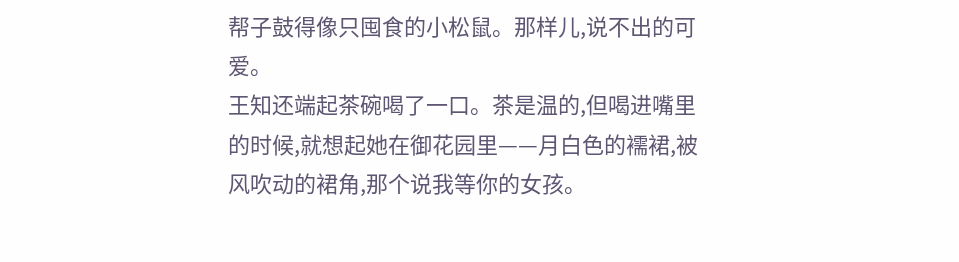帮子鼓得像只囤食的小松鼠。那样儿,说不出的可爱。
王知还端起茶碗喝了一口。茶是温的,但喝进嘴里的时候,就想起她在御花园里——月白色的襦裙,被风吹动的裙角,那个说我等你的女孩。